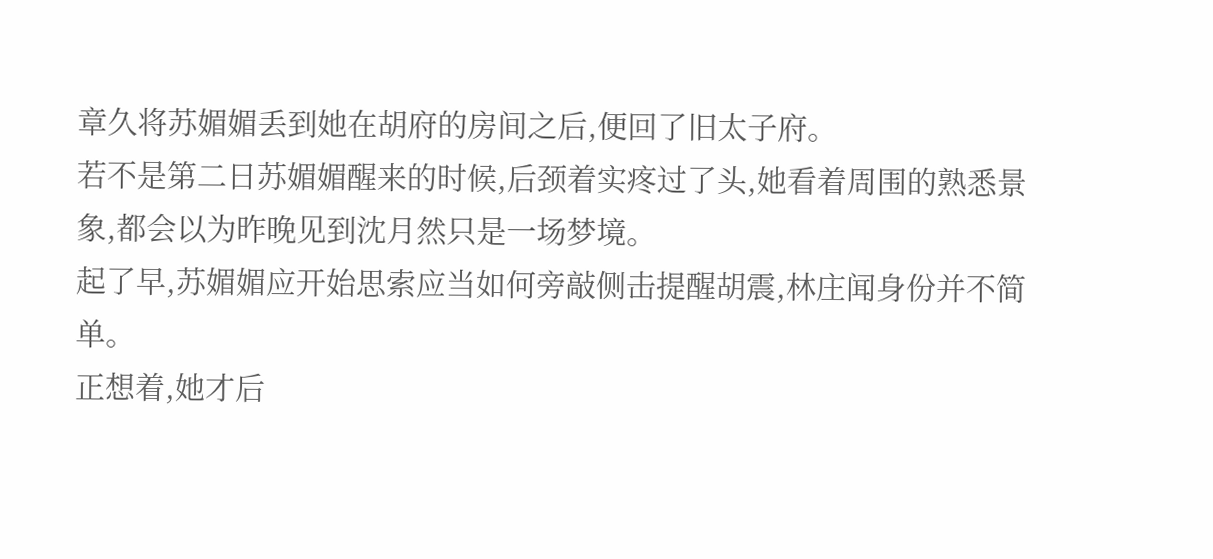章久将苏媚媚丢到她在胡府的房间之后,便回了旧太子府。
若不是第二日苏媚媚醒来的时候,后颈着实疼过了头,她看着周围的熟悉景象,都会以为昨晚见到沈月然只是一场梦境。
起了早,苏媚媚应开始思索应当如何旁敲侧击提醒胡震,林庄闻身份并不简单。
正想着,她才后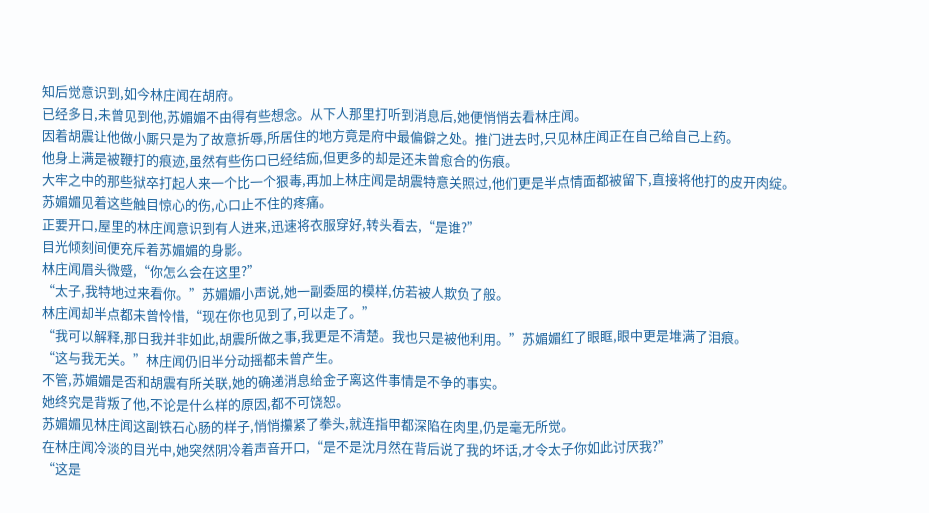知后觉意识到,如今林庄闻在胡府。
已经多日,未曾见到他,苏媚媚不由得有些想念。从下人那里打听到消息后,她便悄悄去看林庄闻。
因着胡震让他做小厮只是为了故意折辱,所居住的地方竟是府中最偏僻之处。推门进去时,只见林庄闻正在自己给自己上药。
他身上满是被鞭打的痕迹,虽然有些伤口已经结痂,但更多的却是还未曾愈合的伤痕。
大牢之中的那些狱卒打起人来一个比一个狠毒,再加上林庄闻是胡震特意关照过,他们更是半点情面都被留下,直接将他打的皮开肉绽。
苏媚媚见着这些触目惊心的伤,心口止不住的疼痛。
正要开口,屋里的林庄闻意识到有人进来,迅速将衣服穿好,转头看去,“是谁?”
目光倾刻间便充斥着苏媚媚的身影。
林庄闻眉头微蹙,“你怎么会在这里?”
“太子,我特地过来看你。”苏媚媚小声说,她一副委屈的模样,仿若被人欺负了般。
林庄闻却半点都未曾怜惜,“现在你也见到了,可以走了。”
“我可以解释,那日我并非如此,胡震所做之事,我更是不清楚。我也只是被他利用。”苏媚媚红了眼眶,眼中更是堆满了泪痕。
“这与我无关。”林庄闻仍旧半分动摇都未曾产生。
不管,苏媚媚是否和胡震有所关联,她的确递消息给金子离这件事情是不争的事实。
她终究是背叛了他,不论是什么样的原因,都不可饶恕。
苏媚媚见林庄闻这副铁石心肠的样子,悄悄攥紧了拳头,就连指甲都深陷在肉里,仍是毫无所觉。
在林庄闻冷淡的目光中,她突然阴冷着声音开口,“是不是沈月然在背后说了我的坏话,才令太子你如此讨厌我?”
“这是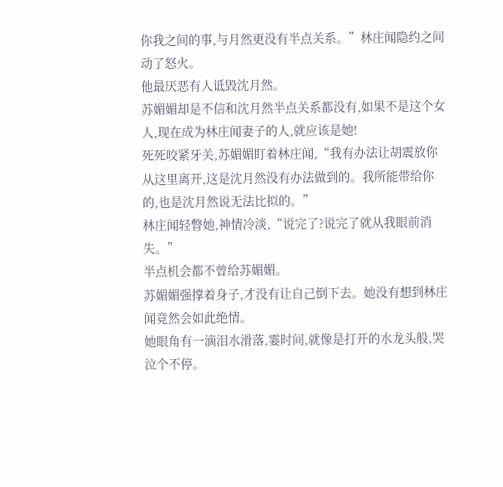你我之间的事,与月然更没有半点关系。”林庄闻隐约之间动了怒火。
他最厌恶有人诋毁沈月然。
苏媚媚却是不信和沈月然半点关系都没有,如果不是这个女人,现在成为林庄闻妻子的人,就应该是她!
死死咬紧牙关,苏媚媚盯着林庄闻,“我有办法让胡震放你从这里离开,这是沈月然没有办法做到的。我所能带给你的,也是沈月然说无法比拟的。”
林庄闻轻瞥她,神情冷淡,“说完了?说完了就从我眼前消失。”
半点机会都不曾给苏媚媚。
苏媚媚强撑着身子,才没有让自己倒下去。她没有想到林庄闻竟然会如此绝情。
她眼角有一滴泪水滑落,霎时间,就像是打开的水龙头般,哭泣个不停。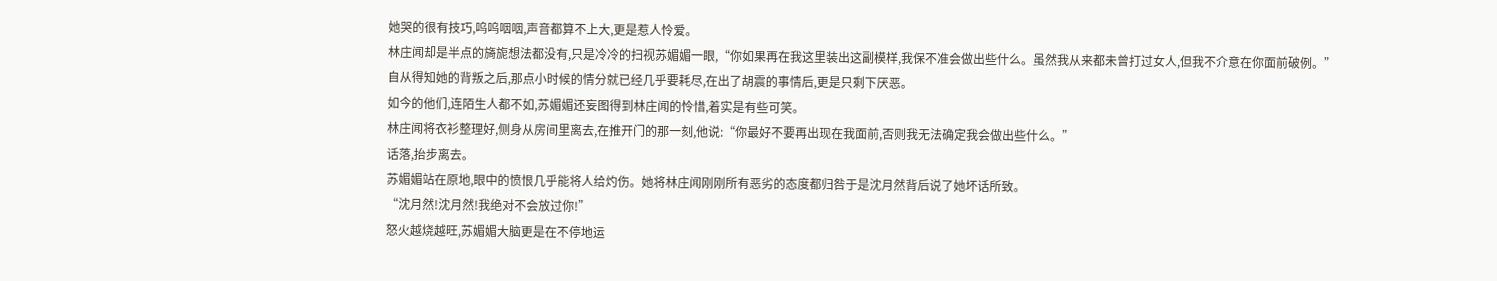她哭的很有技巧,呜呜咽咽,声音都算不上大,更是惹人怜爱。
林庄闻却是半点的旖旎想法都没有,只是冷冷的扫视苏媚媚一眼,“你如果再在我这里装出这副模样,我保不准会做出些什么。虽然我从来都未曾打过女人,但我不介意在你面前破例。”
自从得知她的背叛之后,那点小时候的情分就已经几乎要耗尽,在出了胡震的事情后,更是只剩下厌恶。
如今的他们,连陌生人都不如,苏媚媚还妄图得到林庄闻的怜惜,着实是有些可笑。
林庄闻将衣衫整理好,侧身从房间里离去,在推开门的那一刻,他说:“你最好不要再出现在我面前,否则我无法确定我会做出些什么。”
话落,抬步离去。
苏媚媚站在原地,眼中的愤恨几乎能将人给灼伤。她将林庄闻刚刚所有恶劣的态度都归咎于是沈月然背后说了她坏话所致。
“沈月然!沈月然!我绝对不会放过你!”
怒火越烧越旺,苏媚媚大脑更是在不停地运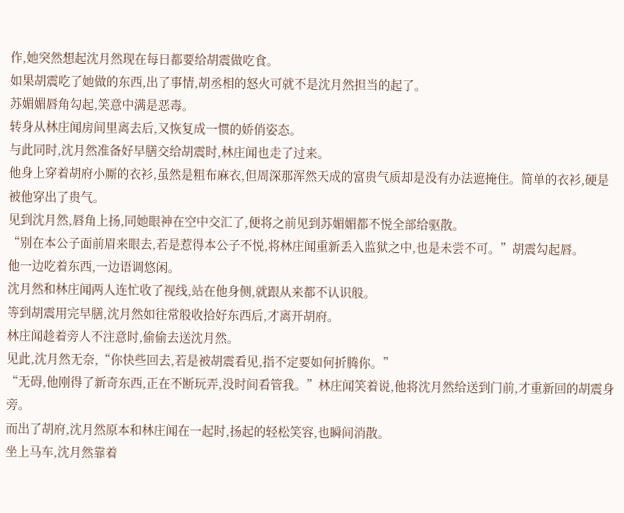作,她突然想起沈月然现在每日都要给胡震做吃食。
如果胡震吃了她做的东西,出了事情,胡丞相的怒火可就不是沈月然担当的起了。
苏媚媚唇角勾起,笑意中满是恶毒。
转身从林庄闻房间里离去后,又恢复成一惯的娇俏姿态。
与此同时,沈月然准备好早膳交给胡震时,林庄闻也走了过来。
他身上穿着胡府小厮的衣衫,虽然是粗布麻衣,但周深那浑然天成的富贵气质却是没有办法遮掩住。简单的衣衫,硬是被他穿出了贵气。
见到沈月然,唇角上扬,同她眼神在空中交汇了,便将之前见到苏媚媚都不悦全部给驱散。
“别在本公子面前眉来眼去,若是惹得本公子不悦,将林庄闻重新丢入监狱之中,也是未尝不可。”胡震勾起唇。
他一边吃着东西,一边语调悠闲。
沈月然和林庄闻两人连忙收了视线,站在他身侧,就跟从来都不认识般。
等到胡震用完早膳,沈月然如往常般收拾好东西后,才离开胡府。
林庄闻趁着旁人不注意时,偷偷去送沈月然。
见此,沈月然无奈,“你快些回去,若是被胡震看见,指不定要如何折腾你。”
“无碍,他刚得了新奇东西,正在不断玩弄,没时间看管我。”林庄闻笑着说,他将沈月然给送到门前,才重新回的胡震身旁。
而出了胡府,沈月然原本和林庄闻在一起时,扬起的轻松笑容,也瞬间消散。
坐上马车,沈月然靠着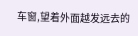车窗,望着外面越发远去的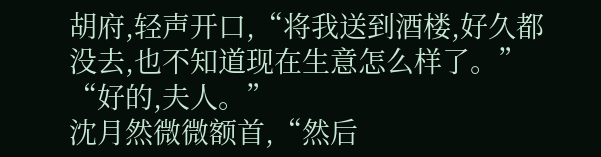胡府,轻声开口,“将我送到酒楼,好久都没去,也不知道现在生意怎么样了。”
“好的,夫人。”
沈月然微微额首,“然后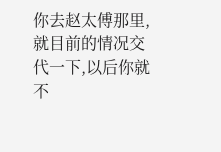你去赵太傅那里,就目前的情况交代一下,以后你就不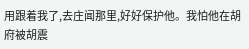用跟着我了,去庄闻那里,好好保护他。我怕他在胡府被胡震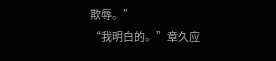欺辱。”
“我明白的。”章久应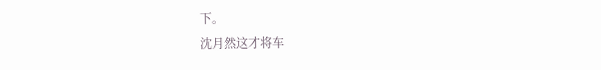下。
沈月然这才将车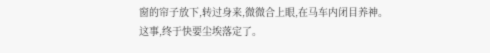窗的帘子放下,转过身来,微微合上眼,在马车内闭目养神。
这事,终于快要尘埃落定了。